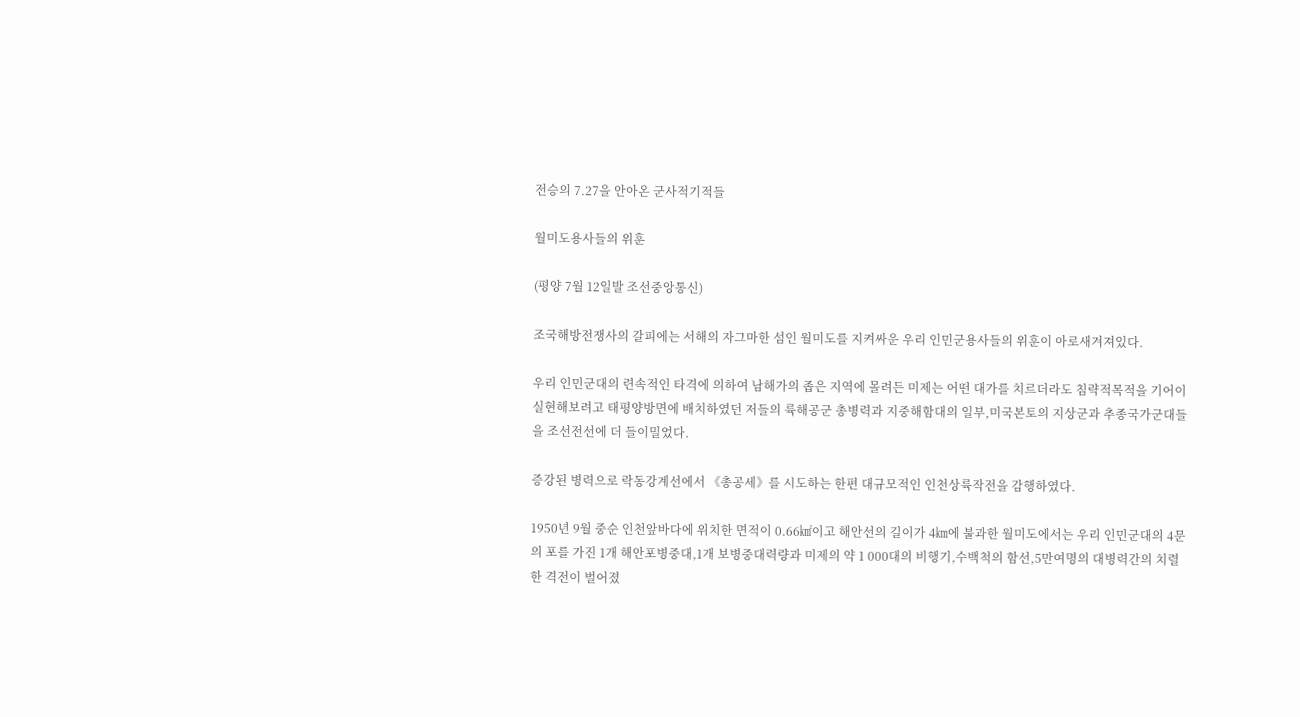전승의 7.27을 안아온 군사적기적들

월미도용사들의 위훈

(평양 7월 12일발 조선중앙통신)

조국해방전쟁사의 갈피에는 서해의 자그마한 섬인 월미도를 지켜싸운 우리 인민군용사들의 위훈이 아로새겨져있다.

우리 인민군대의 련속적인 타격에 의하여 남해가의 좁은 지역에 몰려든 미제는 어떤 대가를 치르더라도 침략적목적을 기어이 실현해보려고 태평양방면에 배치하였던 저들의 륙해공군 총병력과 지중해함대의 일부,미국본토의 지상군과 추종국가군대들을 조선전선에 더 들이밀었다.

증강된 병력으로 락동강계선에서 《총공세》를 시도하는 한편 대규모적인 인천상륙작전을 감행하였다.

1950년 9월 중순 인천앞바다에 위치한 면적이 0.66㎢이고 해안선의 길이가 4㎞에 불과한 월미도에서는 우리 인민군대의 4문의 포를 가진 1개 해안포병중대,1개 보병중대력량과 미제의 약 1 000대의 비행기,수백척의 함선,5만여명의 대병력간의 치렬한 격전이 벌어졌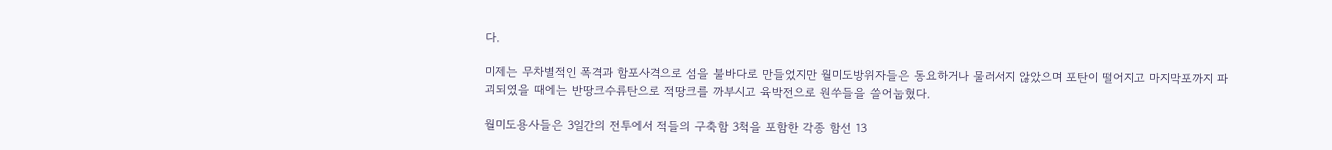다.

미제는 무차별적인 폭격과 함포사격으로 섬을 불바다로 만들었지만 월미도방위자들은 동요하거나 물러서지 않았으며 포탄이 떨어지고 마지막포까지 파괴되였을 때에는 반땅크수류탄으로 적땅크를 까부시고 육박전으로 원쑤들을 쓸어눕혔다.

월미도용사들은 3일간의 전투에서 적들의 구축함 3척을 포함한 각종 함선 13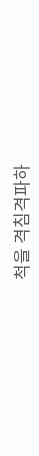척을 격침격파하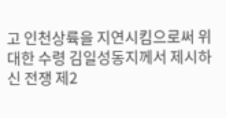고 인천상륙을 지연시킴으로써 위대한 수령 김일성동지께서 제시하신 전쟁 제2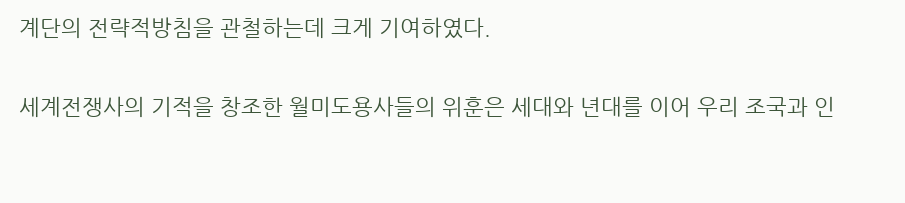계단의 전략적방침을 관철하는데 크게 기여하였다.

세계전쟁사의 기적을 창조한 월미도용사들의 위훈은 세대와 년대를 이어 우리 조국과 인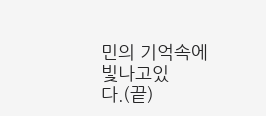민의 기억속에 빛나고있다.(끝)